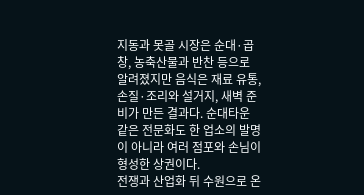지동과 못골 시장은 순대·곱창, 농축산물과 반찬 등으로 알려졌지만 음식은 재료 유통, 손질·조리와 설거지, 새벽 준비가 만든 결과다. 순대타운 같은 전문화도 한 업소의 발명이 아니라 여러 점포와 손님이 형성한 상권이다.
전쟁과 산업화 뒤 수원으로 온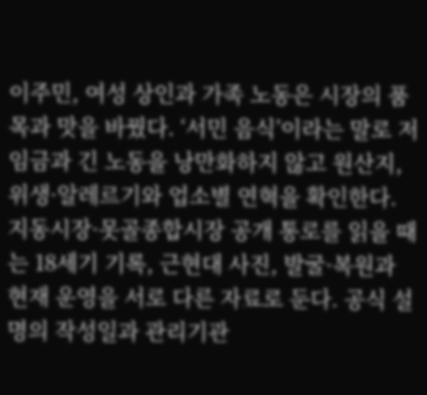이주민, 여성 상인과 가족 노동은 시장의 품목과 맛을 바꿨다. ‘서민 음식’이라는 말로 저임금과 긴 노동을 낭만화하지 않고 원산지, 위생·알레르기와 업소별 연혁을 확인한다.
지동시장·못골종합시장 공개 통로를 읽을 때는 18세기 기록, 근현대 사진, 발굴·복원과 현재 운영을 서로 다른 자료로 둔다. 공식 설명의 작성일과 관리기관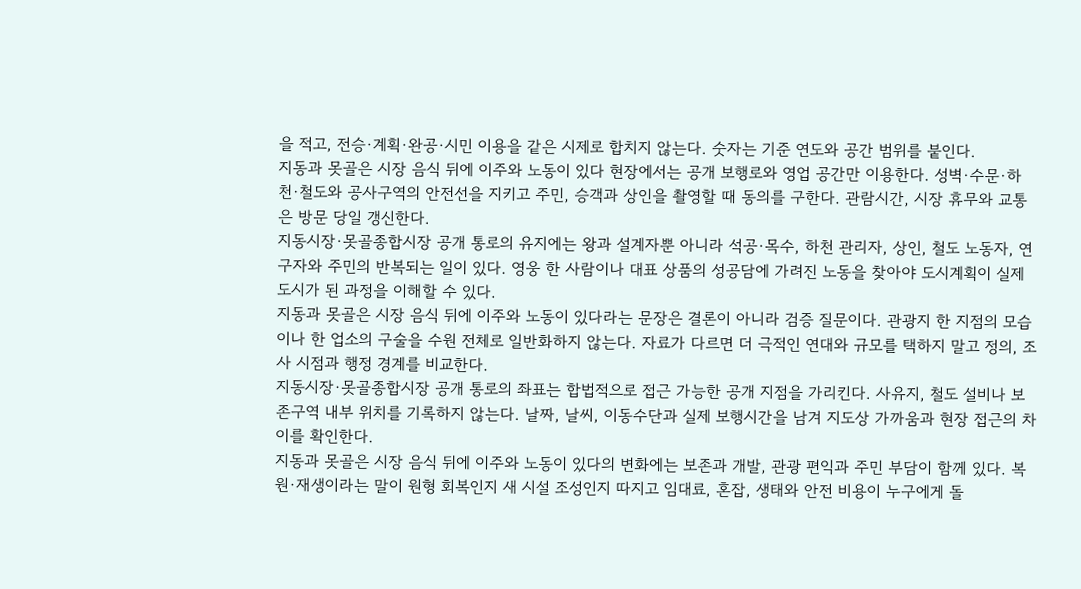을 적고, 전승·계획·완공·시민 이용을 같은 시제로 합치지 않는다. 숫자는 기준 연도와 공간 범위를 붙인다.
지동과 못골은 시장 음식 뒤에 이주와 노동이 있다 현장에서는 공개 보행로와 영업 공간만 이용한다. 성벽·수문·하천·철도와 공사구역의 안전선을 지키고 주민, 승객과 상인을 촬영할 때 동의를 구한다. 관람시간, 시장 휴무와 교통은 방문 당일 갱신한다.
지동시장·못골종합시장 공개 통로의 유지에는 왕과 설계자뿐 아니라 석공·목수, 하천 관리자, 상인, 철도 노동자, 연구자와 주민의 반복되는 일이 있다. 영웅 한 사람이나 대표 상품의 성공담에 가려진 노동을 찾아야 도시계획이 실제 도시가 된 과정을 이해할 수 있다.
지동과 못골은 시장 음식 뒤에 이주와 노동이 있다라는 문장은 결론이 아니라 검증 질문이다. 관광지 한 지점의 모습이나 한 업소의 구술을 수원 전체로 일반화하지 않는다. 자료가 다르면 더 극적인 연대와 규모를 택하지 말고 정의, 조사 시점과 행정 경계를 비교한다.
지동시장·못골종합시장 공개 통로의 좌표는 합법적으로 접근 가능한 공개 지점을 가리킨다. 사유지, 철도 설비나 보존구역 내부 위치를 기록하지 않는다. 날짜, 날씨, 이동수단과 실제 보행시간을 남겨 지도상 가까움과 현장 접근의 차이를 확인한다.
지동과 못골은 시장 음식 뒤에 이주와 노동이 있다의 변화에는 보존과 개발, 관광 편익과 주민 부담이 함께 있다. 복원·재생이라는 말이 원형 회복인지 새 시설 조성인지 따지고 임대료, 혼잡, 생태와 안전 비용이 누구에게 돌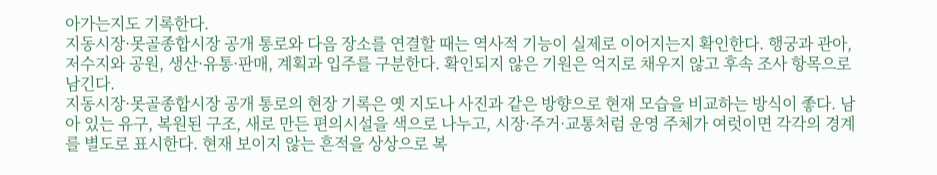아가는지도 기록한다.
지동시장·못골종합시장 공개 통로와 다음 장소를 연결할 때는 역사적 기능이 실제로 이어지는지 확인한다. 행궁과 관아, 저수지와 공원, 생산·유통·판매, 계획과 입주를 구분한다. 확인되지 않은 기원은 억지로 채우지 않고 후속 조사 항목으로 남긴다.
지동시장·못골종합시장 공개 통로의 현장 기록은 옛 지도나 사진과 같은 방향으로 현재 모습을 비교하는 방식이 좋다. 남아 있는 유구, 복원된 구조, 새로 만든 편의시설을 색으로 나누고, 시장·주거·교통처럼 운영 주체가 여럿이면 각각의 경계를 별도로 표시한다. 현재 보이지 않는 흔적을 상상으로 복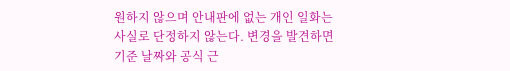원하지 않으며 안내판에 없는 개인 일화는 사실로 단정하지 않는다. 변경을 발견하면 기준 날짜와 공식 근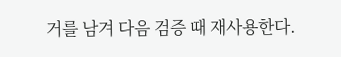거를 남겨 다음 검증 때 재사용한다.